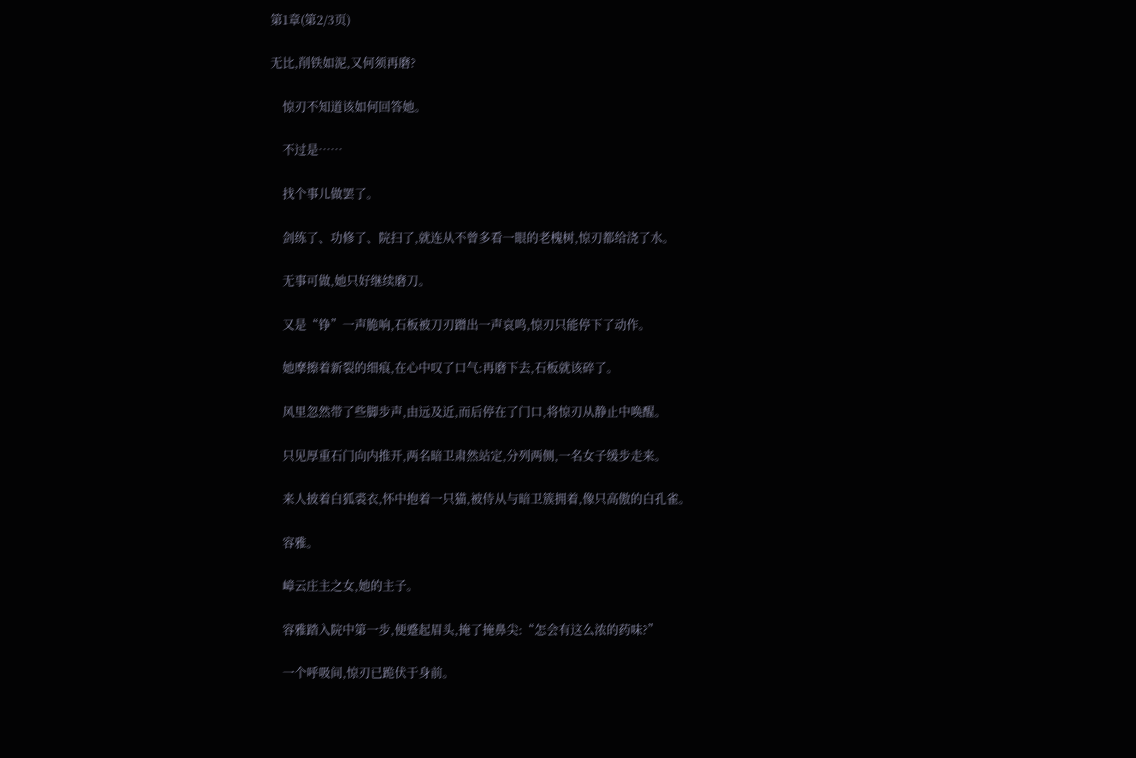第1章(第2/3页)

无比,削铁如泥,又何须再磨?

    惊刃不知道该如何回答她。

    不过是……

    找个事儿做罢了。

    剑练了、功修了、院扫了,就连从不曾多看一眼的老槐树,惊刃都给浇了水。

    无事可做,她只好继续磨刀。

    又是“铮”一声脆响,石板被刀刃蹭出一声哀鸣,惊刃只能停下了动作。

    她摩擦着新裂的细痕,在心中叹了口气:再磨下去,石板就该碎了。

    风里忽然带了些脚步声,由远及近,而后停在了门口,将惊刃从静止中唤醒。

    只见厚重石门向内推开,两名暗卫肃然站定,分列两侧,一名女子缓步走来。

    来人披着白狐裘衣,怀中抱着一只猫,被侍从与暗卫簇拥着,像只高傲的白孔雀。

    容雅。

    嶂云庄主之女,她的主子。

    容雅踏入院中第一步,便蹙起眉头,掩了掩鼻尖:“怎会有这么浓的药味?”

    一个呼吸间,惊刃已跪伏于身前。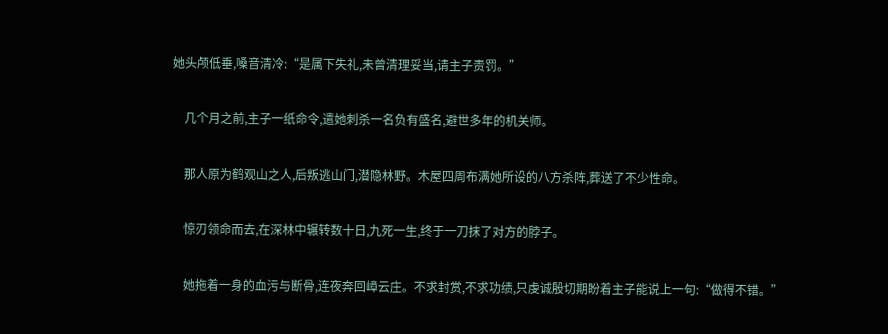她头颅低垂,嗓音清冷:“是属下失礼,未曾清理妥当,请主子责罚。”

    几个月之前,主子一纸命令,遣她刺杀一名负有盛名,避世多年的机关师。

    那人原为鹤观山之人,后叛逃山门,潜隐林野。木屋四周布满她所设的八方杀阵,葬送了不少性命。

    惊刃领命而去,在深林中辗转数十日,九死一生,终于一刀抹了对方的脖子。

    她拖着一身的血污与断骨,连夜奔回嶂云庄。不求封赏,不求功绩,只虔诚殷切期盼着主子能说上一句:“做得不错。”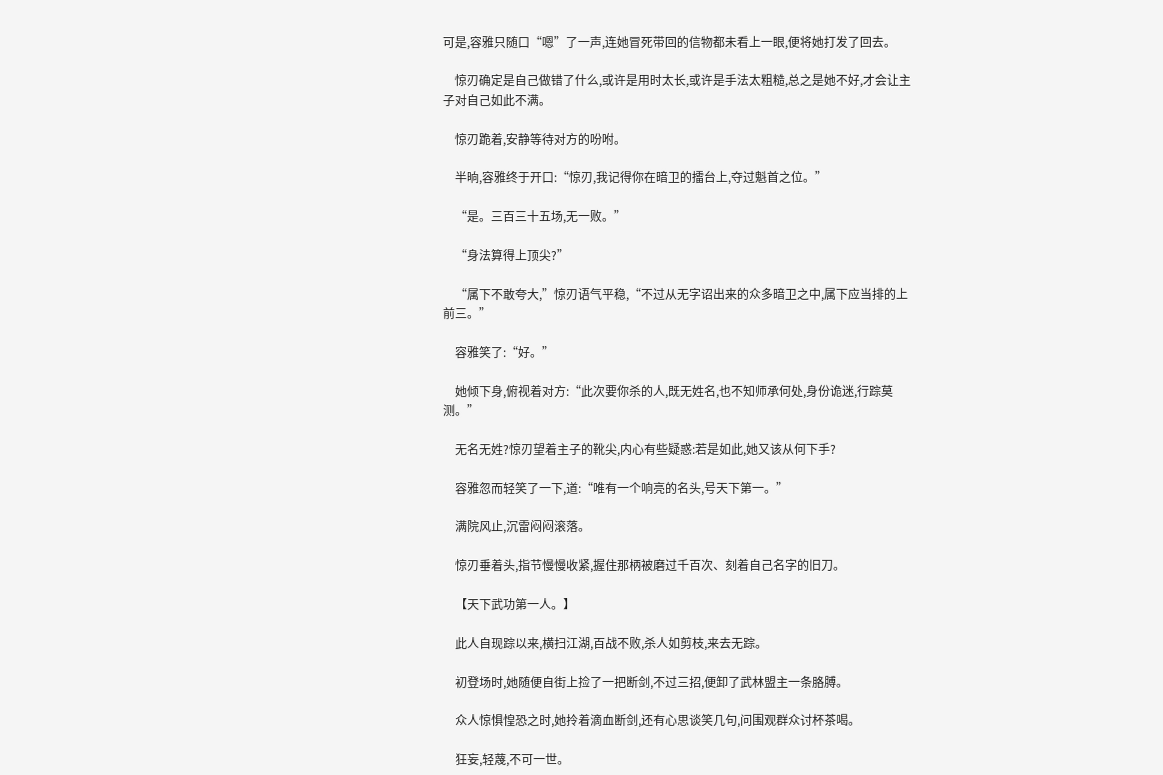可是,容雅只随口“嗯”了一声,连她冒死带回的信物都未看上一眼,便将她打发了回去。

    惊刃确定是自己做错了什么,或许是用时太长,或许是手法太粗糙,总之是她不好,才会让主子对自己如此不满。

    惊刃跪着,安静等待对方的吩咐。

    半晌,容雅终于开口:“惊刃,我记得你在暗卫的擂台上,夺过魁首之位。”

    “是。三百三十五场,无一败。”

    “身法算得上顶尖?”

    “属下不敢夸大,”惊刃语气平稳,“不过从无字诏出来的众多暗卫之中,属下应当排的上前三。”

    容雅笑了:“好。”

    她倾下身,俯视着对方:“此次要你杀的人,既无姓名,也不知师承何处,身份诡迷,行踪莫测。”

    无名无姓?惊刃望着主子的靴尖,内心有些疑惑:若是如此,她又该从何下手?

    容雅忽而轻笑了一下,道:“唯有一个响亮的名头,号天下第一。”

    满院风止,沉雷闷闷滚落。

    惊刃垂着头,指节慢慢收紧,握住那柄被磨过千百次、刻着自己名字的旧刀。

    【天下武功第一人。】

    此人自现踪以来,横扫江湖,百战不败,杀人如剪枝,来去无踪。

    初登场时,她随便自街上捡了一把断剑,不过三招,便卸了武林盟主一条胳膊。

    众人惊惧惶恐之时,她拎着滴血断剑,还有心思谈笑几句,问围观群众讨杯茶喝。

    狂妄,轻蔑,不可一世。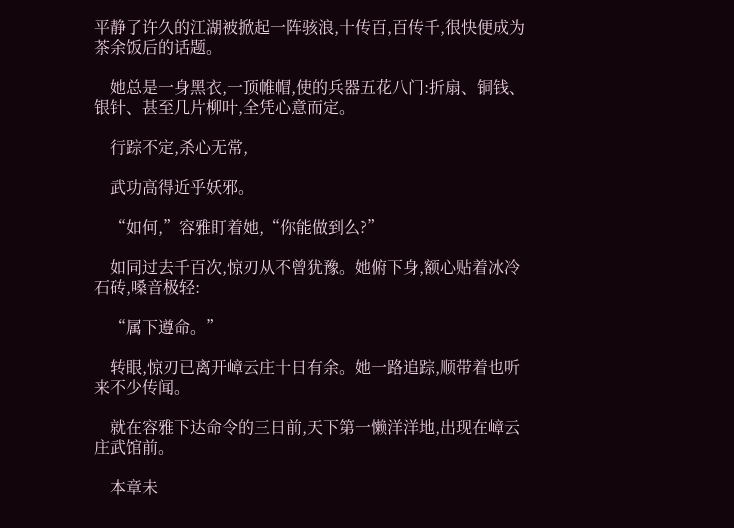平静了许久的江湖被掀起一阵骇浪,十传百,百传千,很快便成为茶余饭后的话题。

    她总是一身黑衣,一顶帷帽,使的兵器五花八门:折扇、铜钱、银针、甚至几片柳叶,全凭心意而定。

    行踪不定,杀心无常,

    武功高得近乎妖邪。

    “如何,”容雅盯着她,“你能做到么?”

    如同过去千百次,惊刃从不曾犹豫。她俯下身,额心贴着冰冷石砖,嗓音极轻:

    “属下遵命。”

    转眼,惊刃已离开嶂云庄十日有余。她一路追踪,顺带着也听来不少传闻。

    就在容雅下达命令的三日前,天下第一懒洋洋地,出现在嶂云庄武馆前。

    本章未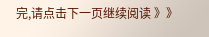完,请点击下一页继续阅读 》》